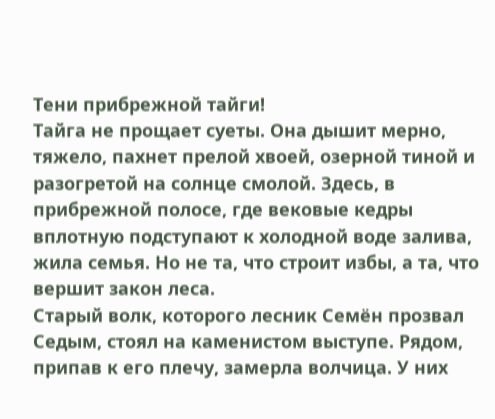Тени прибрежной тайги!
Тайга не прощает суеты. Она дышит мерно, тяжело, пахнет прелой хвоей, озерной тиной и разогретой на солнце смолой. Здесь, в прибрежной полосе, где вековые кедры вплотную подступают к холодной воде залива, жила семья. Но не та, что строит избы, а та, что вершит закон леса.
Старый волк, которого лесник Семён прозвал Седым, стоял на каменистом выступе. Рядом, припав к его плечу, замерла волчица. У них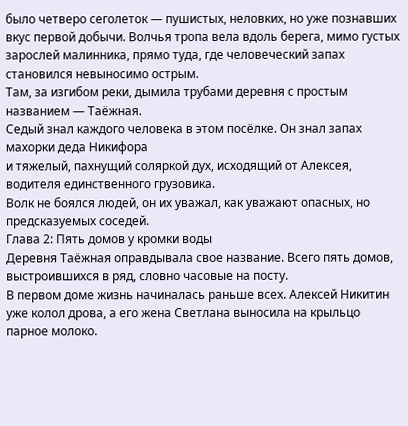было четверо сеголеток — пушистых, неловких, но уже познавших вкус первой добычи. Волчья тропа вела вдоль берега, мимо густых зарослей малинника, прямо туда, где человеческий запах становился невыносимо острым.
Там, за изгибом реки, дымила трубами деревня с простым названием — Таёжная.
Седый знал каждого человека в этом посёлке. Он знал запах махорки деда Никифора
и тяжелый, пахнущий соляркой дух, исходящий от Алексея, водителя единственного грузовика.
Волк не боялся людей, он их уважал, как уважают опасных, но предсказуемых соседей.
Глава 2: Пять домов у кромки воды
Деревня Таёжная оправдывала свое название. Всего пять домов, выстроившихся в ряд, словно часовые на посту.
В первом доме жизнь начиналась раньше всех. Алексей Никитин уже колол дрова, а его жена Светлана выносила на крыльцо парное молоко.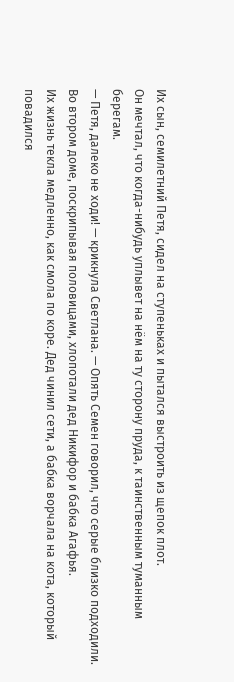Их сын, семилетний Петя, сидел на ступеньках и пытался выстроить из щепок плот.
Он мечтал, что когда-нибудь уплывет на нём на ту сторону пруда, к таинственным туманным берегам.
— Петя, далеко не ходи! — крикнула Светлана. — Опять Семен говорил, что серые близко подходили.
Во втором доме, поскрипывая половицами, хлопотали дед Никифор и бабка Агафья.
Их жизнь текла медленно, как смола по коре. Дед чинил сети, а бабка ворчала на кота, который повадился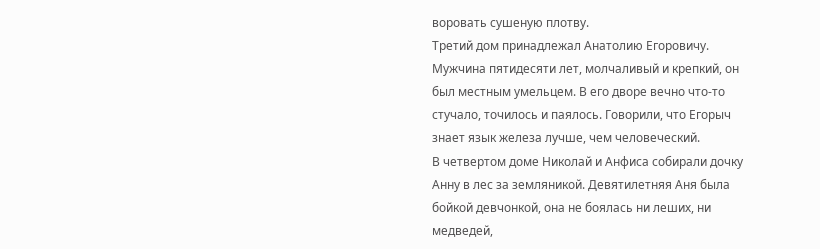воровать сушеную плотву.
Третий дом принадлежал Анатолию Егоровичу. Мужчина пятидесяти лет, молчаливый и крепкий, он был местным умельцем. В его дворе вечно что-то стучало, точилось и паялось. Говорили, что Егорыч знает язык железа лучше, чем человеческий.
В четвертом доме Николай и Анфиса собирали дочку Анну в лес за земляникой. Девятилетняя Аня была бойкой девчонкой, она не боялась ни леших, ни медведей,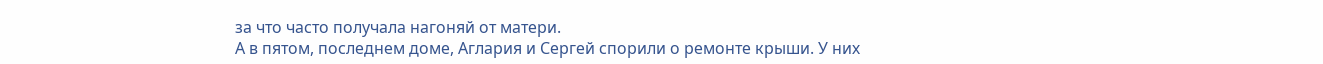за что часто получала нагоняй от матери.
А в пятом, последнем доме, Аглария и Сергей спорили о ремонте крыши. У них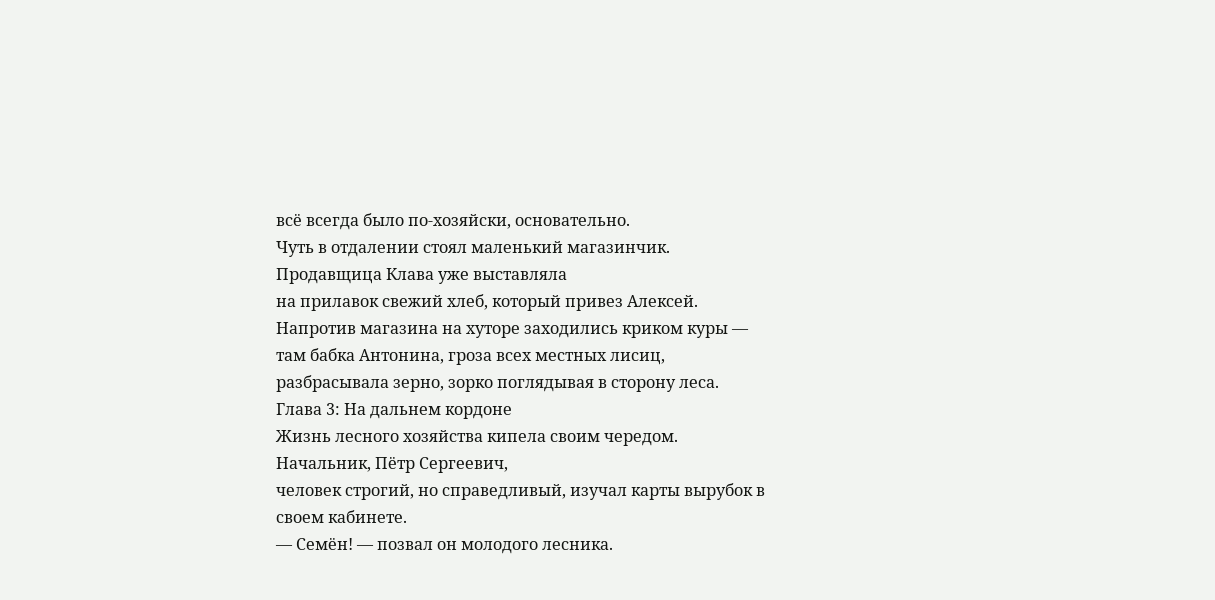всё всегда было по-хозяйски, основательно.
Чуть в отдалении стоял маленький магазинчик. Продавщица Клава уже выставляла
на прилавок свежий хлеб, который привез Алексей. Напротив магазина на хуторе заходились криком куры — там бабка Антонина, гроза всех местных лисиц, разбрасывала зерно, зорко поглядывая в сторону леса.
Глава 3: На дальнем кордоне
Жизнь лесного хозяйства кипела своим чередом. Начальник, Пётр Сергеевич,
человек строгий, но справедливый, изучал карты вырубок в своем кабинете.
— Семён! — позвал он молодого лесника.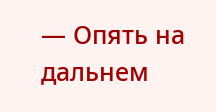— Опять на дальнем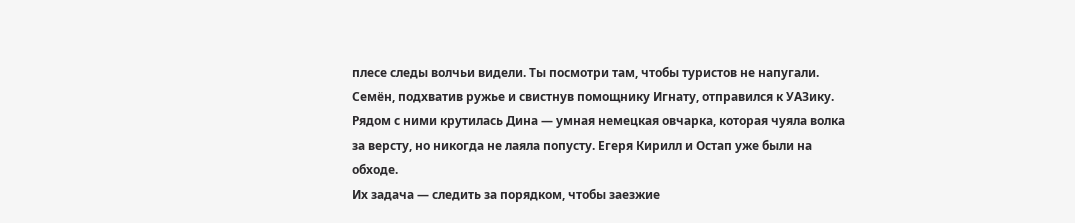плесе следы волчьи видели. Ты посмотри там, чтобы туристов не напугали.
Семён, подхватив ружье и свистнув помощнику Игнату, отправился к УАЗику.
Рядом с ними крутилась Дина — умная немецкая овчарка, которая чуяла волка за версту, но никогда не лаяла попусту. Егеря Кирилл и Остап уже были на обходе.
Их задача — следить за порядком, чтобы заезжие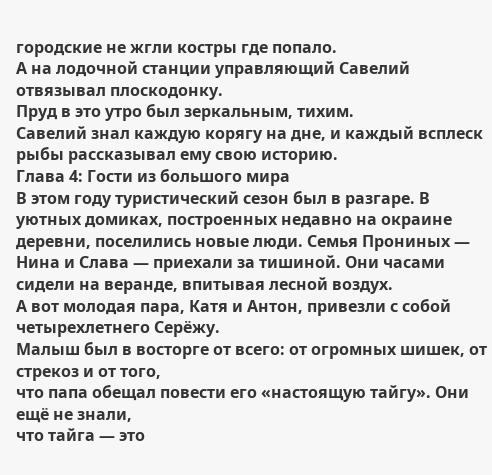городские не жгли костры где попало.
А на лодочной станции управляющий Савелий отвязывал плоскодонку.
Пруд в это утро был зеркальным, тихим.
Савелий знал каждую корягу на дне, и каждый всплеск рыбы рассказывал ему свою историю.
Глава 4: Гости из большого мира
В этом году туристический сезон был в разгаре. В уютных домиках, построенных недавно на окраине деревни, поселились новые люди. Семья Прониных — Нина и Слава — приехали за тишиной. Они часами сидели на веранде, впитывая лесной воздух.
А вот молодая пара, Катя и Антон, привезли с собой четырехлетнего Серёжу.
Малыш был в восторге от всего: от огромных шишек, от стрекоз и от того,
что папа обещал повести его «настоящую тайгу». Они ещё не знали,
что тайга — это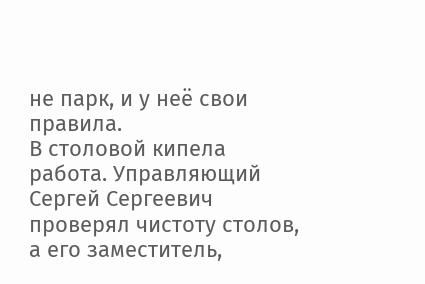не парк, и у неё свои правила.
В столовой кипела работа. Управляющий Сергей Сергеевич проверял чистоту столов,
а его заместитель,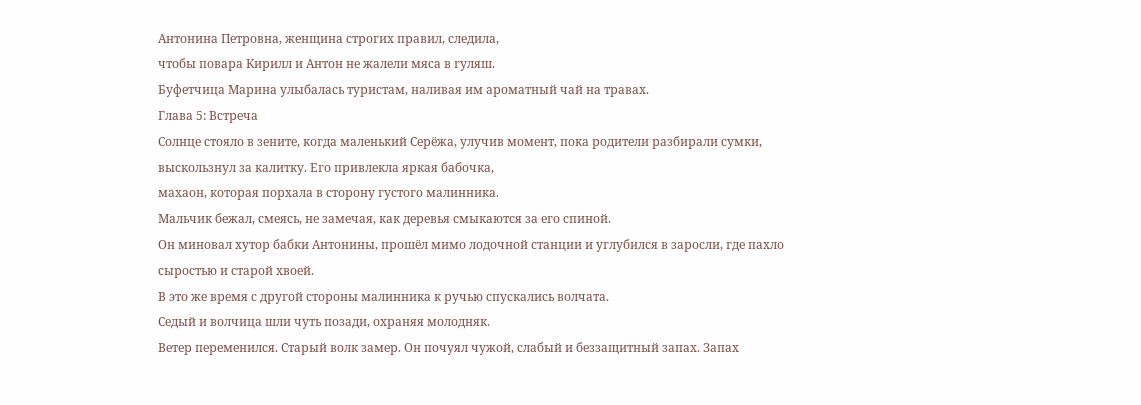Антонина Петровна, женщина строгих правил, следила,
чтобы повара Кирилл и Антон не жалели мяса в гуляш.
Буфетчица Марина улыбалась туристам, наливая им ароматный чай на травах.
Глава 5: Встреча
Солнце стояло в зените, когда маленький Серёжа, улучив момент, пока родители разбирали сумки, выскользнул за калитку. Его привлекла яркая бабочка,
махаон, которая порхала в сторону густого малинника.
Мальчик бежал, смеясь, не замечая, как деревья смыкаются за его спиной.
Он миновал хутор бабки Антонины, прошёл мимо лодочной станции и углубился в заросли, где пахло сыростью и старой хвоей.
В это же время с другой стороны малинника к ручью спускались волчата.
Седый и волчица шли чуть позади, охраняя молодняк.
Ветер переменился. Старый волк замер. Он почуял чужой, слабый и беззащитный запах. Запах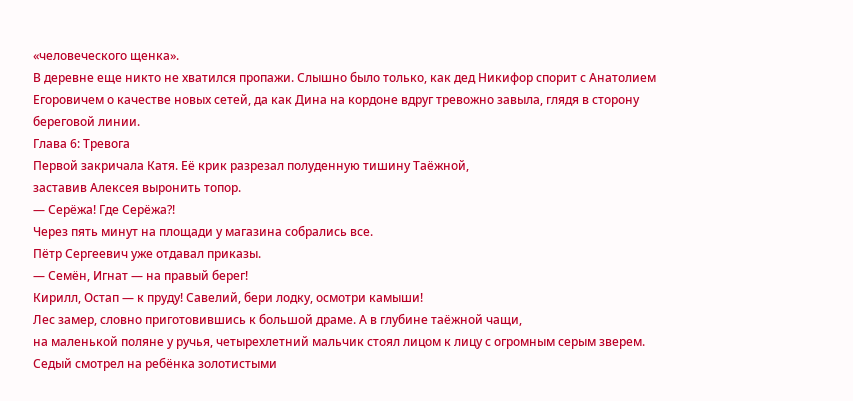«человеческого щенка».
В деревне еще никто не хватился пропажи. Слышно было только, как дед Никифор спорит с Анатолием Егоровичем о качестве новых сетей, да как Дина на кордоне вдруг тревожно завыла, глядя в сторону береговой линии.
Глава 6: Тревога
Первой закричала Катя. Её крик разрезал полуденную тишину Таёжной,
заставив Алексея выронить топор.
— Серёжа! Где Серёжа?!
Через пять минут на площади у магазина собрались все.
Пётр Сергеевич уже отдавал приказы.
— Семён, Игнат — на правый берег!
Кирилл, Остап — к пруду! Савелий, бери лодку, осмотри камыши!
Лес замер, словно приготовившись к большой драме. А в глубине таёжной чащи,
на маленькой поляне у ручья, четырехлетний мальчик стоял лицом к лицу с огромным серым зверем.
Седый смотрел на ребёнка золотистыми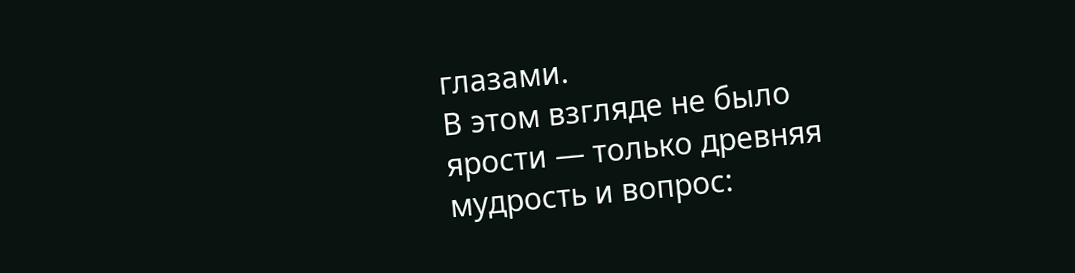глазами.
В этом взгляде не было ярости — только древняя мудрость и вопрос: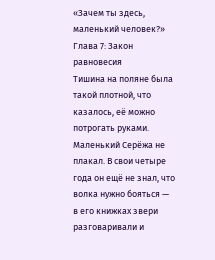«Зачем ты здесь, маленький человек?»
Глава 7: Закон равновесия
Тишина на поляне была такой плотной, что казалось, её можно потрогать руками. Маленький Серёжа не плакал. В свои четыре года он ещё не знал, что волка нужно бояться — в его книжках звери разговаривали и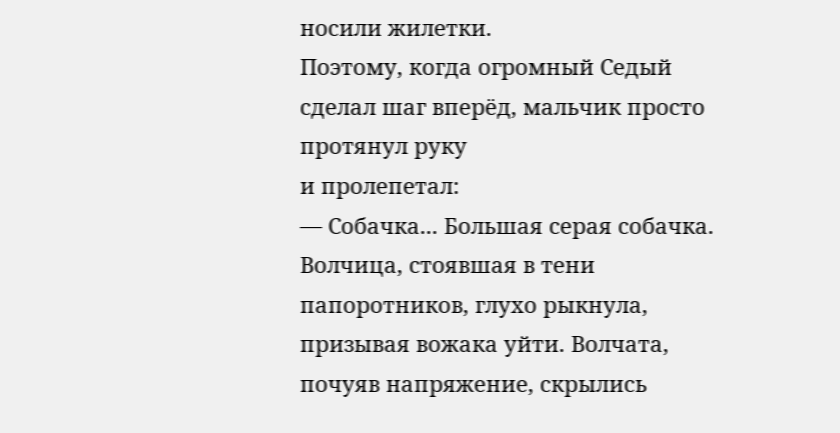носили жилетки.
Поэтому, когда огромный Седый сделал шаг вперёд, мальчик просто протянул руку
и пролепетал:
— Собачка... Большая серая собачка.
Волчица, стоявшая в тени папоротников, глухо рыкнула, призывая вожака уйти. Волчата, почуяв напряжение, скрылись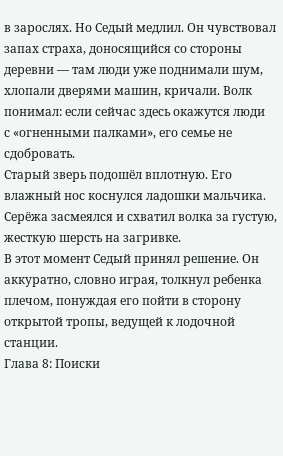в зарослях. Но Седый медлил. Он чувствовал запах страха, доносящийся со стороны деревни — там люди уже поднимали шум, хлопали дверями машин, кричали. Волк понимал: если сейчас здесь окажутся люди
с «огненными палками», его семье не сдобровать.
Старый зверь подошёл вплотную. Его влажный нос коснулся ладошки мальчика.
Серёжа засмеялся и схватил волка за густую, жесткую шерсть на загривке.
В этот момент Седый принял решение. Он аккуратно, словно играя, толкнул ребенка плечом, понуждая его пойти в сторону открытой тропы, ведущей к лодочной станции.
Глава 8: Поиски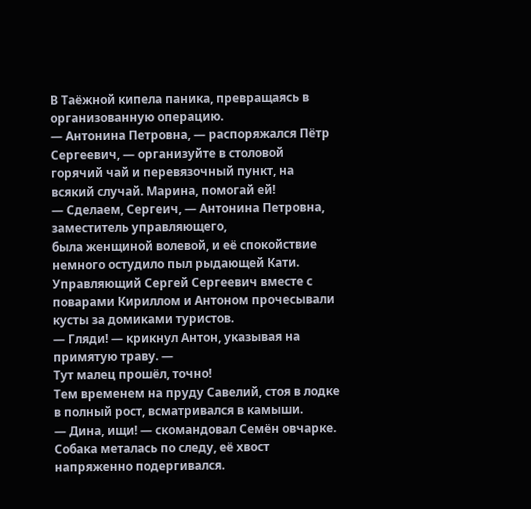В Таёжной кипела паника, превращаясь в организованную операцию.
— Антонина Петровна, — распоряжался Пётр Сергеевич, — организуйте в столовой горячий чай и перевязочный пункт, на всякий случай. Марина, помогай ей!
— Сделаем, Сергеич, — Антонина Петровна, заместитель управляющего,
была женщиной волевой, и её спокойствие немного остудило пыл рыдающей Кати.
Управляющий Сергей Сергеевич вместе с поварами Кириллом и Антоном прочесывали кусты за домиками туристов.
— Гляди! — крикнул Антон, указывая на примятую траву. —
Тут малец прошёл, точно!
Тем временем на пруду Савелий, стоя в лодке в полный рост, всматривался в камыши.
— Дина, ищи! — скомандовал Семён овчарке.
Собака металась по следу, её хвост напряженно подергивался.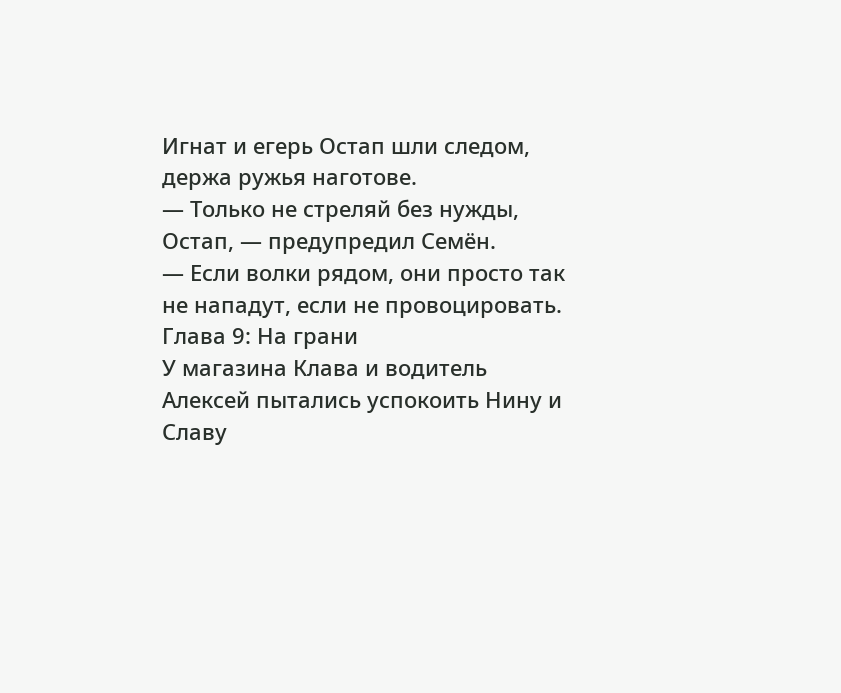Игнат и егерь Остап шли следом, держа ружья наготове.
— Только не стреляй без нужды, Остап, — предупредил Семён.
— Если волки рядом, они просто так не нападут, если не провоцировать.
Глава 9: На грани
У магазина Клава и водитель Алексей пытались успокоить Нину и Славу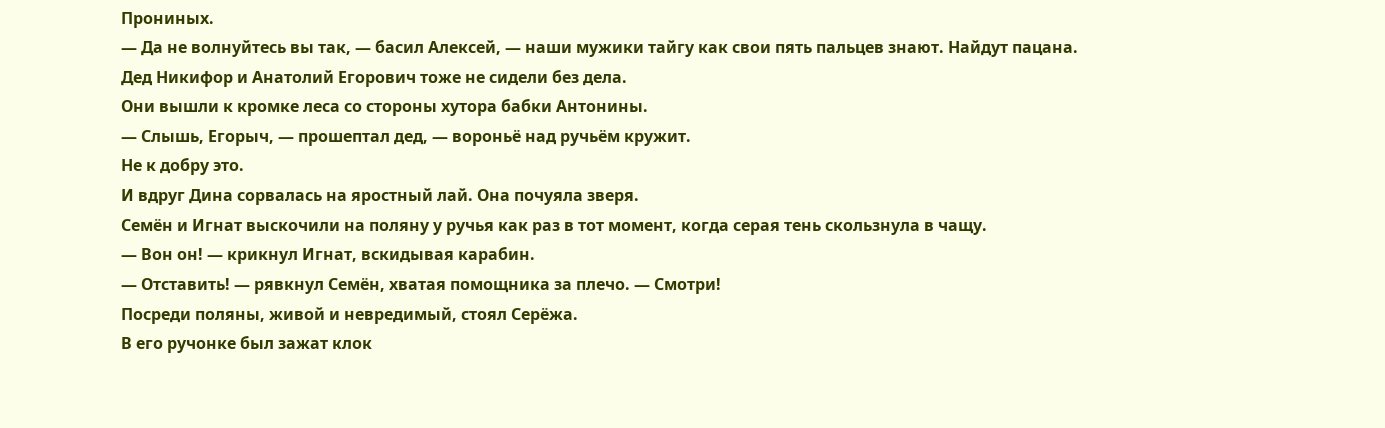Прониных.
— Да не волнуйтесь вы так, — басил Алексей, — наши мужики тайгу как свои пять пальцев знают. Найдут пацана.
Дед Никифор и Анатолий Егорович тоже не сидели без дела.
Они вышли к кромке леса со стороны хутора бабки Антонины.
— Слышь, Егорыч, — прошептал дед, — вороньё над ручьём кружит.
Не к добру это.
И вдруг Дина сорвалась на яростный лай. Она почуяла зверя.
Семён и Игнат выскочили на поляну у ручья как раз в тот момент, когда серая тень скользнула в чащу.
— Вон он! — крикнул Игнат, вскидывая карабин.
— Отставить! — рявкнул Семён, хватая помощника за плечо. — Смотри!
Посреди поляны, живой и невредимый, стоял Серёжа.
В его ручонке был зажат клок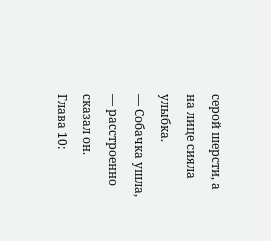серой шерсти, а на лице сияла улыбка.
— Собачка ушла, — расстроенно сказал он.
Глава 10: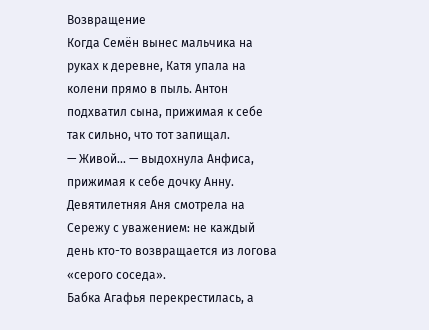Возвращение
Когда Семён вынес мальчика на руках к деревне, Катя упала на колени прямо в пыль. Антон подхватил сына, прижимая к себе так сильно, что тот запищал.
— Живой... — выдохнула Анфиса, прижимая к себе дочку Анну.
Девятилетняя Аня смотрела на Сережу с уважением: не каждый день кто-то возвращается из логова «серого соседа».
Бабка Агафья перекрестилась, а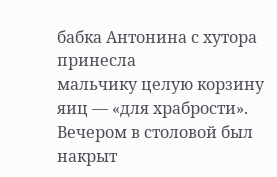бабка Антонина с хутора принесла
мальчику целую корзину яиц — «для храбрости».
Вечером в столовой был накрыт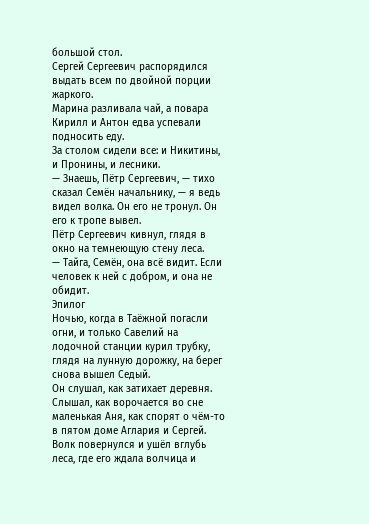большой стол.
Сергей Сергеевич распорядился выдать всем по двойной порции жаркого.
Марина разливала чай, а повара Кирилл и Антон едва успевали подносить еду.
За столом сидели все: и Никитины, и Пронины, и лесники.
— Знаешь, Пётр Сергеевич, — тихо сказал Семён начальнику, — я ведь видел волка. Он его не тронул. Он его к тропе вывел.
Пётр Сергеевич кивнул, глядя в окно на темнеющую стену леса.
— Тайга, Семён, она всё видит. Если человек к ней с добром, и она не обидит.
Эпилог
Ночью, когда в Таёжной погасли огни, и только Савелий на лодочной станции курил трубку, глядя на лунную дорожку, на берег снова вышел Седый.
Он слушал, как затихает деревня.
Слышал, как ворочается во сне маленькая Аня, как спорят о чём-то в пятом доме Аглария и Сергей.
Волк повернулся и ушёл вглубь леса, где его ждала волчица и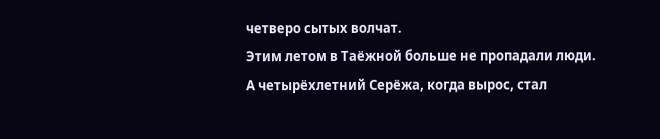четверо сытых волчат.
Этим летом в Таёжной больше не пропадали люди.
А четырёхлетний Серёжа, когда вырос, стал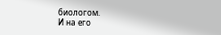биологом.
И на его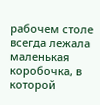рабочем столе всегда лежала маленькая коробочка, в которой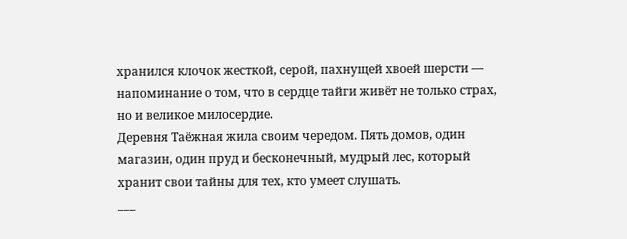хранился клочок жесткой, серой, пахнущей хвоей шерсти — напоминание о том, что в сердце тайги живёт не только страх, но и великое милосердие.
Деревня Таёжная жила своим чередом. Пять домов, один магазин, один пруд и бесконечный, мудрый лес, который хранит свои тайны для тех, кто умеет слушать.
___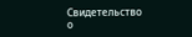Свидетельство о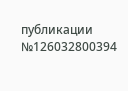публикации №126032800394